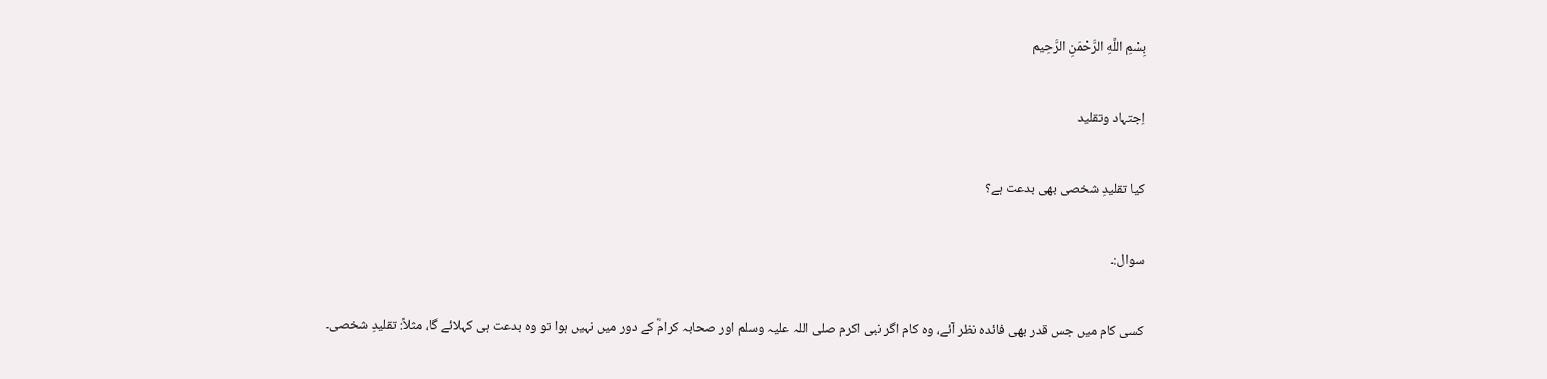بِسْمِ اللَّهِ الرَّحْمَنِ الرَّحِيم

اِجتہاد وتقلید

کیا تقلیدِ شخصی بھی بدعت ہے؟

سوال:۔

کسی کام میں جس قدر بھی فائدہ نظر آئے، وہ کام اگر نبی اکرم صلی اللہ علیہ وسلم اور صحابہ کرامؓ کے دور میں نہیں ہوا تو وہ بدعت ہی کہلائے گا، مثلاً: تقلیدِ شخصی۔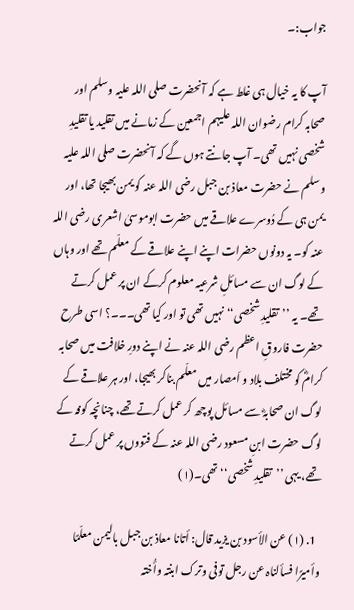جواب:۔

آپ کا یہ خیال ہی غلط ہے کہ آنحضرت صلی اللہ علیہ وسلم اور صحابہ کرام رضوان اللہ علیہم اجمعین کے زمانے میں تقلید یا تقلیدِ شخصی نہیں تھی۔ آپ جانتے ہوں گے کہ آنحضرت صلی اللہ علیہ وسلم نے حضرت معاذ بن جبل رضی اللہ عنہ کو یمن بھیجا تھا، اور یمن ہی کے دُوسرے علاقے میں حضرت ابوموسیٰ اشعری رضی اللہ عنہ کو۔ یہ دونوں حضرات اپنے اپنے علاقے کے معلّم تھے اور وہاں کے لوگ ان سے مسائلِ شرعیہ معلوم کرکے ان پر عمل کرتے تھے۔ یہ ’’تقلیدِ شخصی‘‘ نہیں تھی تو اور کیا تھی۔۔۔؟ اسی طرح حضرت فاروقِ اعظم رضی اللہ عنہ نے اپنے دورِ خلافت میں صحابہ کرامؓ کو مختلف بلاد و اَمصار میں معلّم بناکر بھیجا، اور ہر علاقے کے لوگ ان صحابہؓ سے مسائل پوچھ کر عمل کرتے تھے، چنانچہ کوفہ کے لوگ حضرت ابنِ مسعود رضی اللہ عنہ کے فتووں پر عمل کرتے تھے، یہی ’’تقلیدِ شخصی‘‘ تھی۔(۱)

  1. (۱) عن الأسود بن یزید قال: أتانا معاذ بن جبل بالیمن معلّمًا وأمیرًا فسألناہ عن رجل توفی وترک ابنتہ وأُختہ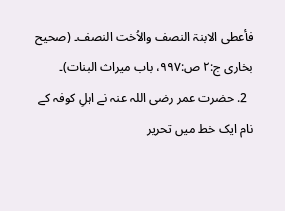فأعطی الابنۃ النصف والاُخت النصف۔ (صحیح بخاری ج:۲ ص:۹۹۷، باب میراث البنات)۔
  2. حضرت عمر رضی اللہ عنہ نے اہلِ کوفہ کے نام ایک خط میں تحریر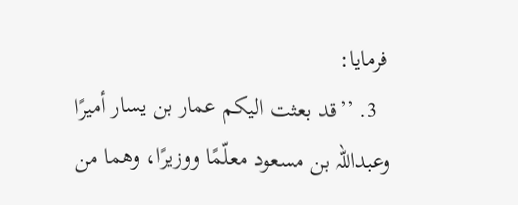فرمایا:
  3. ’’قد بعثت الیکم عمار بن یسار أمیرًا وعبداللہ بن مسعود معلّمًا ووزیرًا، وھما من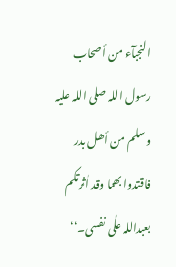النجبآء من أصحاب رسول اللہ صلی اللہ علیہ وسلم من أھل بدر فاقتدوا بھما وقد اٰثرتکم بعبداللہ علٰی نفسی۔‘‘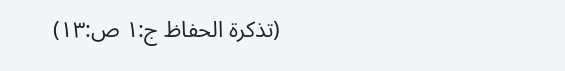(تذکرۃ الحفاظ ج:۱ ص:۱۳)